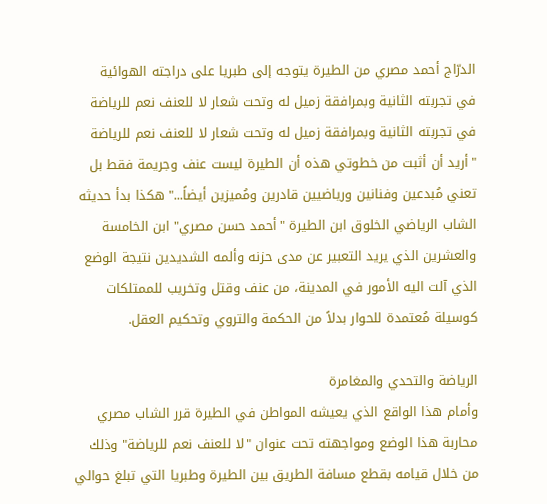الدرّاج أحمد مصري من الطيرة يتوجه إلى طبريا على دراجته الهوائية
في تجربته الثانية وبمرافقة زميل له وتحت شعار لا للعنف نعم للرياضة
في تجربته الثانية وبمرافقة زميل له وتحت شعار لا للعنف نعم للرياضة
"أريد أن أثبت من خطوتي هذه أن الطيرة ليست عنف وجريمة فقط بل تعني مُبدعين وفنانين ورياضيين قادرين ومُميزين أيضاً..." هكذا بدأ حديثه الشاب الرياضي الخلوق ابن الطيرة "أحمد حسن مصري" ابن الخامسة والعشرين الذي يريد التعبير عن مدى حزنه وألمه الشديدين نتيجة الوضع الذي آلت اليه الأمور في المدينة، من عنف وقتل وتخريب للممتلكات كوسيلة مُعتمدة للحوار بدلاً من الحكمة والتروي وتحكيم العقل.

الرياضة والتحدي والمغامرة
وأمام هذا الواقع الذي يعيشه المواطن في الطيرة قرر الشاب مصري محاربة هذا الوضع ومواجهته تحت عنوان "لا للعنف نعم للرياضة" وذلك من خلال قيامه بقطع مسافة الطريق بين الطيرة وطبريا التي تبلغ حوالي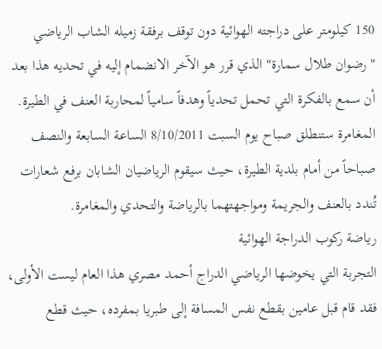150 كيلومتر على دراجته الهوائية دون توقف برفقة زميله الشاب الرياضي "رضوان طلال سمارة" الذي قرر هو الآخر الانضمام إليه في تحديه هذا بعد أن سمع بالفكرة التي تحمل تحدياً وهدفاً سامياً لمحاربة العنف في الطيرة.
المغامرة ستنطلق صباح يوم السبت 8/10/2011 الساعة السابعة والنصف صباحاً من أمام بلدية الطيرة، حيث سيقوم الرياضيان الشابان برفع شعارات تُندد بالعنف والجريمة ومواجهتهما بالرياضة والتحدي والمغامرة.
رياضة ركوب الدراجة الهوائية
التجربة التي يخوضها الرياضي الدراج أحمد مصري هذا العام ليست الأولى، فقد قام قبل عامين بقطع نفس المسافة إلى طبريا بمفرده، حيث قطع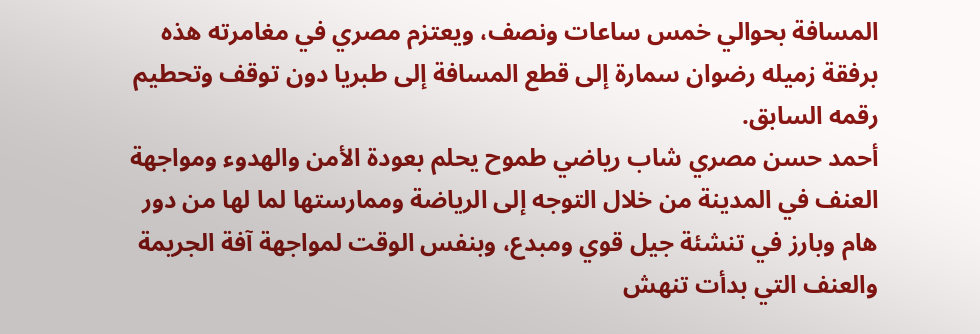المسافة بحوالي خمس ساعات ونصف، ويعتزم مصري في مغامرته هذه برفقة زميله رضوان سمارة إلى قطع المسافة إلى طبريا دون توقف وتحطيم رقمه السابق.
أحمد حسن مصري شاب رياضي طموح يحلم بعودة الأمن والهدوء ومواجهة العنف في المدينة من خلال التوجه إلى الرياضة وممارستها لما لها من دور هام وبارز في تنشئة جيل قوي ومبدع، وبنفس الوقت لمواجهة آفة الجريمة والعنف التي بدأت تنهش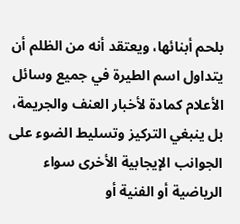بلحم أبنائها، ويعتقد أنه من الظلم أن يتداول اسم الطيرة في جميع وسائل الأعلام كمادة لأخبار العنف والجريمة، بل ينبغي التركيز وتسليط الضوء على الجوانب الإيجابية الأخرى سواء الرياضية أو الفنية أو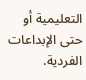التعليمية أو حتى الإبداعات الفردية.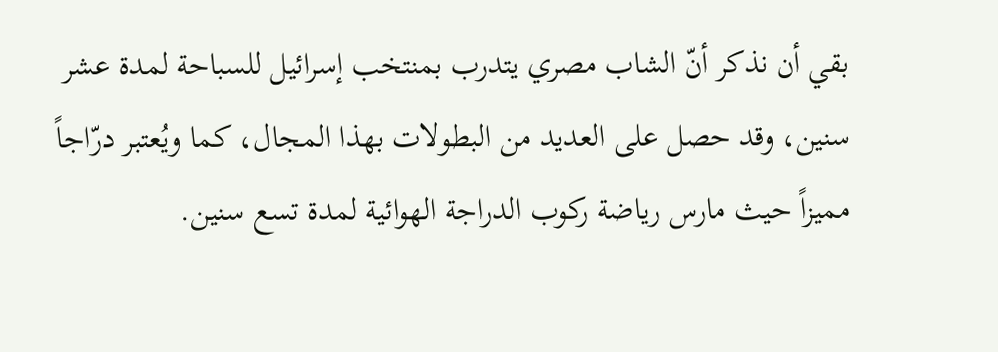بقي أن نذكر أنّ الشاب مصري يتدرب بمنتخب إسرائيل للسباحة لمدة عشر سنين، وقد حصل على العديد من البطولات بهذا المجال، كما ويُعتبر درّاجاً مميزاً حيث مارس رياضة ركوب الدراجة الهوائية لمدة تسع سنين.